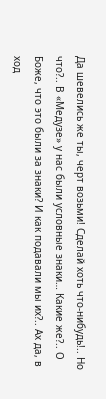Да шевелись же ты, черт возьми! Сделай хоть что-нибудь!.. Но что?.. В «Медузе» у нас были условные знаки… Какие же?.. О Боже, что это были за знаки? И как подавали мы их?.. Ах да, в ход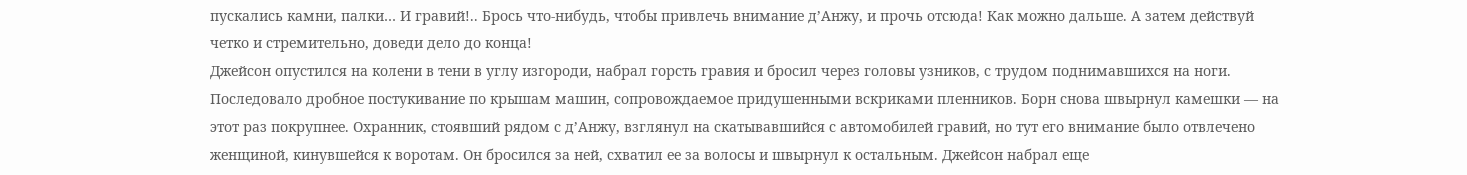пускались камни, палки… И гравий!.. Брось что-нибудь, чтобы привлечь внимание д’Анжу, и прочь отсюда! Как можно дальше. А затем действуй четко и стремительно, доведи дело до конца!
Джейсон опустился на колени в тени в углу изгороди, набрал горсть гравия и бросил через головы узников, с трудом поднимавшихся на ноги. Последовало дробное постукивание по крышам машин, сопровождаемое придушенными вскриками пленников. Борн снова швырнул камешки — на этот раз покрупнее. Охранник, стоявший рядом с д’Анжу, взглянул на скатывавшийся с автомобилей гравий, но тут его внимание было отвлечено женщиной, кинувшейся к воротам. Он бросился за ней, схватил ее за волосы и швырнул к остальным. Джейсон набрал еще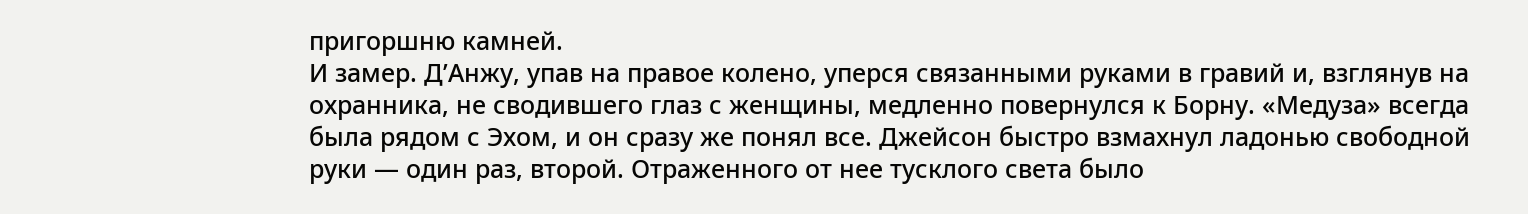пригоршню камней.
И замер. Д’Анжу, упав на правое колено, уперся связанными руками в гравий и, взглянув на охранника, не сводившего глаз с женщины, медленно повернулся к Борну. «Медуза» всегда была рядом с Эхом, и он сразу же понял все. Джейсон быстро взмахнул ладонью свободной руки — один раз, второй. Отраженного от нее тусклого света было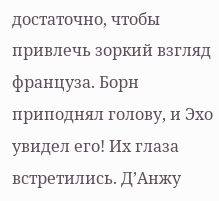достаточно, чтобы привлечь зоркий взгляд француза. Борн приподнял голову, и Эхо увидел его! Их глаза встретились. Д’Анжу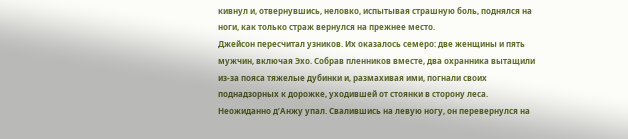кивнул и, отвернувшись, неловко, испытывая страшную боль, поднялся на ноги, как только страж вернулся на прежнее место.
Джейсон пересчитал узников. Их оказалось семеро: две женщины и пять мужчин, включая Эхо. Собрав пленников вместе, два охранника вытащили из-за пояса тяжелые дубинки и, размахивая ими, погнали своих поднадзорных к дорожке, уходившей от стоянки в сторону леса. Неожиданно д’Анжу упал. Свалившись на левую ногу, он перевернулся на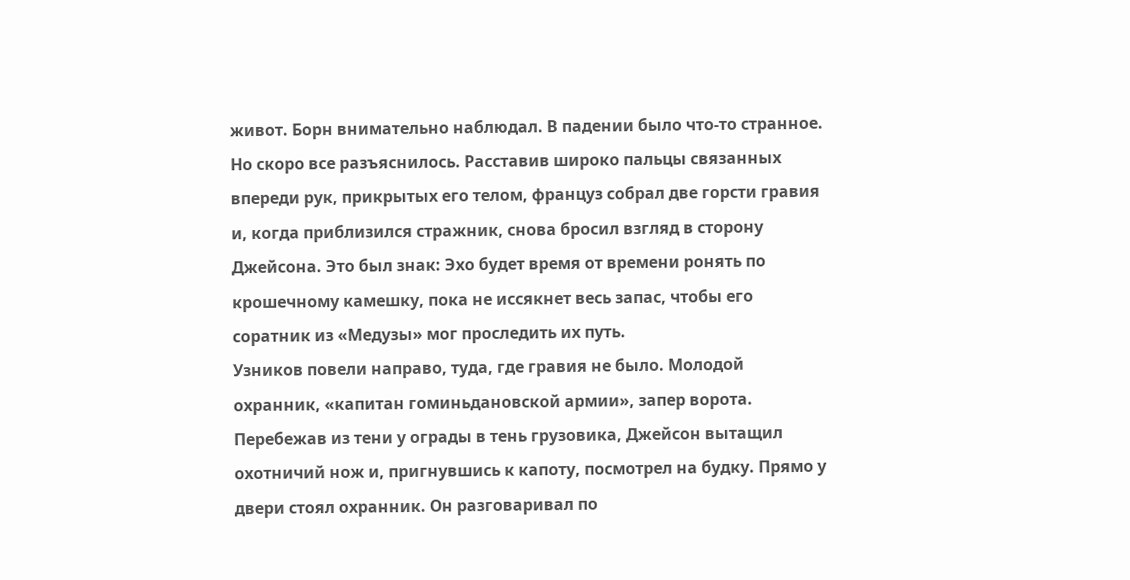живот. Борн внимательно наблюдал. В падении было что-то странное. Но скоро все разъяснилось. Расставив широко пальцы связанных впереди рук, прикрытых его телом, француз собрал две горсти гравия и, когда приблизился стражник, снова бросил взгляд в сторону Джейсона. Это был знак: Эхо будет время от времени ронять по крошечному камешку, пока не иссякнет весь запас, чтобы его соратник из «Медузы» мог проследить их путь.
Узников повели направо, туда, где гравия не было. Молодой охранник, «капитан гоминьдановской армии», запер ворота. Перебежав из тени у ограды в тень грузовика, Джейсон вытащил охотничий нож и, пригнувшись к капоту, посмотрел на будку. Прямо у двери стоял охранник. Он разговаривал по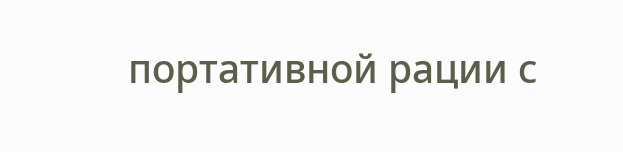портативной рации с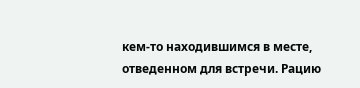кем-то находившимся в месте, отведенном для встречи. Рацию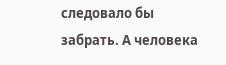следовало бы забрать. А человека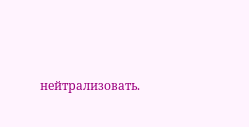нейтрализовать.